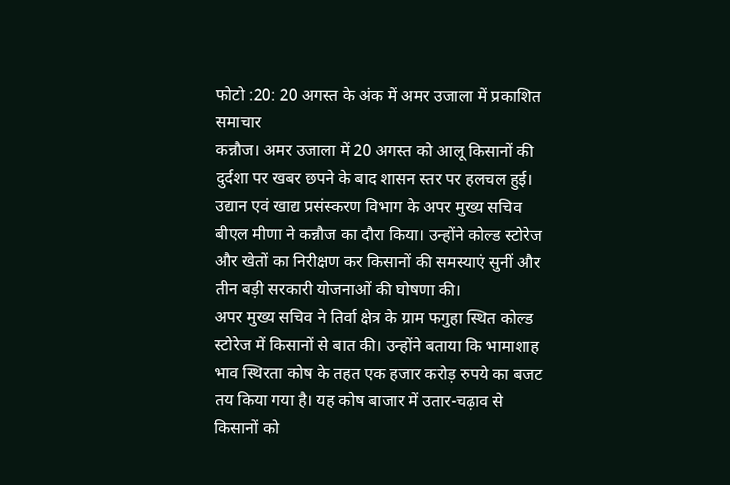फोटो :20: 20 अगस्त के अंक में अमर उजाला में प्रकाशित समाचार
कन्नौज। अमर उजाला में 20 अगस्त को आलू किसानों की दुर्दशा पर खबर छपने के बाद शासन स्तर पर हलचल हुई। उद्यान एवं खाद्य प्रसंस्करण विभाग के अपर मुख्य सचिव बीएल मीणा ने कन्नौज का दौरा किया। उन्होंने कोल्ड स्टोरेज और खेतों का निरीक्षण कर किसानों की समस्याएं सुनीं और तीन बड़ी सरकारी योजनाओं की घोषणा की।
अपर मुख्य सचिव ने तिर्वा क्षेत्र के ग्राम फगुहा स्थित कोल्ड स्टोरेज में किसानों से बात की। उन्होंने बताया कि भामाशाह भाव स्थिरता कोष के तहत एक हजार करोड़ रुपये का बजट तय किया गया है। यह कोष बाजार में उतार-चढ़ाव से किसानों को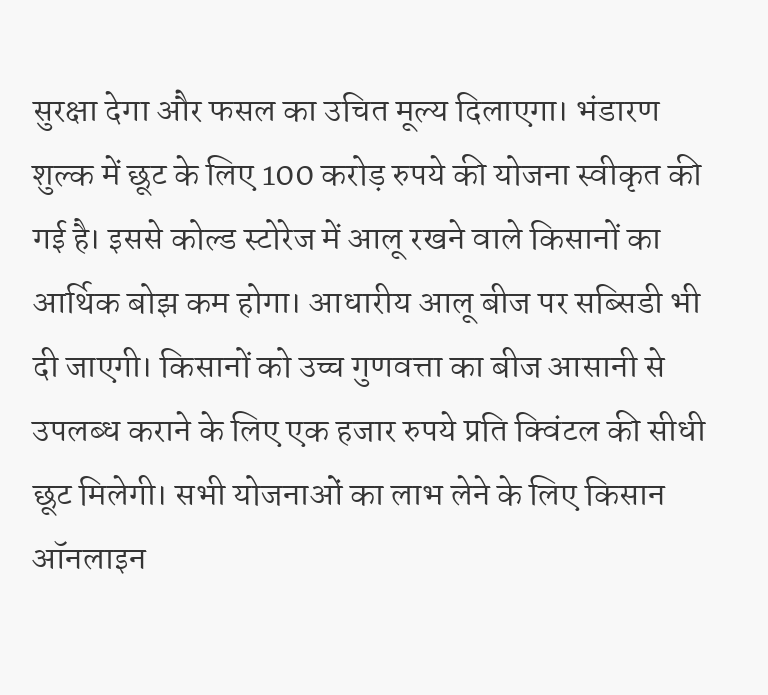सुरक्षा देगा और फसल का उचित मूल्य दिलाएगा। भंडारण शुल्क में छूट के लिए 100 करोड़ रुपये की योजना स्वीकृत की गई है। इससे कोल्ड स्टोरेज में आलू रखने वाले किसानों का आर्थिक बोझ कम होगा। आधारीय आलू बीज पर सब्सिडी भी दी जाएगी। किसानों को उच्च गुणवत्ता का बीज आसानी से उपलब्ध कराने के लिए एक हजार रुपये प्रति क्विंटल की सीधी छूट मिलेगी। सभी योजनाओं का लाभ लेने के लिए किसान ऑनलाइन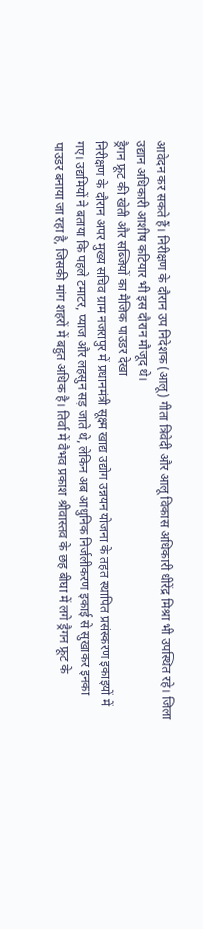आवेदन कर सकते हैं। निरीक्षण के दौरान उप निदेशक (आलू) गीता त्रिवेदी और आलू विकास अधिकारी धीरेंद्र मिश्रा भी उपस्थित रहे। जिला उद्यान अधिकारी आशीष कटियार भी इस दौरान मौजूद थे।
ड्रैगन फ्रूट की खेती और सब्जियों का मैजिक पाउडर देखा
निरीक्षण के दौरान अपर मुख्य सचिव ग्राम नजरापुर में प्रधानमंत्री सूक्ष्म खाद्य उद्योग उन्नयन योजना के तहत स्थापित प्रसंस्करण इकाइयों में गए। उद्यमियों ने बताया कि पहले टमाटर, प्याज और लहसुन सड़ जाते थे, लेकिन अब आधुनिक निर्जलीकरण इकाई से सुखाकर इनका पाउडर बनाया जा रहा है, जिसकी मांग शहरों में बहुत अधिक है। तिर्वा में वैभव प्रकाश श्रीवास्तव के छह बीघा में लगे ड्रैगन फ्रूट के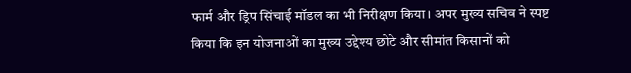फार्म और ड्रिप सिंचाई मॉडल का भी निरीक्षण किया। अपर मुख्य सचिव ने स्पष्ट किया कि इन योजनाओं का मुख्य उद्देश्य छोटे और सीमांत किसानों को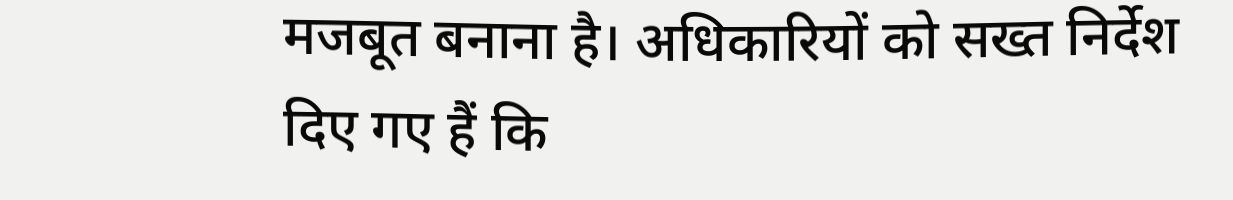मजबूत बनाना है। अधिकारियों को सख्त निर्देश दिए गए हैं कि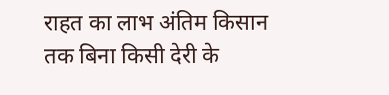राहत का लाभ अंतिम किसान तक बिना किसी देरी के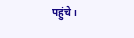पहुंचे।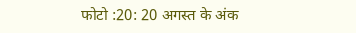फोटो :20: 20 अगस्त के अंक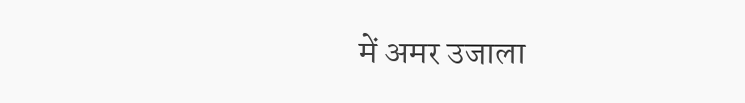में अमर उजाला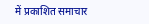में प्रकाशित समाचार